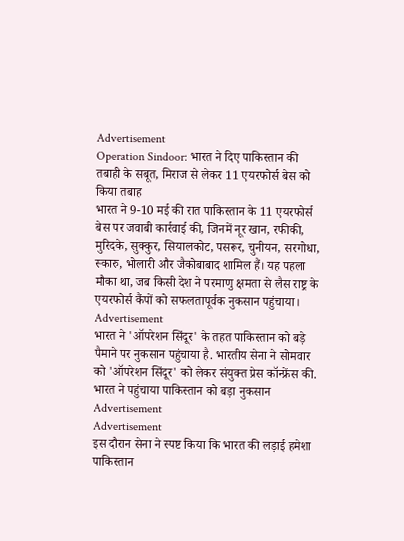Advertisement
Operation Sindoor: भारत ने दिए पाकिस्तान की तबाही के सबूत, मिराज से लेकर 11 एयरफोर्स बेस को किया तबाह
भारत ने 9-10 मई की रात पाकिस्तान के 11 एयरफोर्स बेस पर जवाबी कार्रवाई की, जिनमें नूर खान, रफीकी, मुरिदके, सुक्कुर, सियालकोट, पसरूर, चुनीयन, सरगोधा, स्कारु, भोलारी और जैकोबाबाद शामिल हैं। यह पहला मौका था, जब किसी देश ने परमाणु क्षमता से लैस राष्ट्र के एयरफोर्स कैंपों को सफलतापूर्वक नुकसान पहुंचाया।
Advertisement
भारत ने 'ऑपरेशन सिंदूर' के तहत पाकिस्तान को बड़े पैमाने पर नुकसान पहुंचाया है. भारतीय सेना ने सोमवार को 'ऑपरेशन सिंदूर' को लेकर संयुक्त प्रेस कॉन्फ्रेंस की.
भारत ने पहुंचाया पाकिस्तान को बड़ा नुकसान
Advertisement
Advertisement
इस दौरान सेना ने स्पष्ट किया कि भारत की लड़ाई हमेशा पाकिस्तान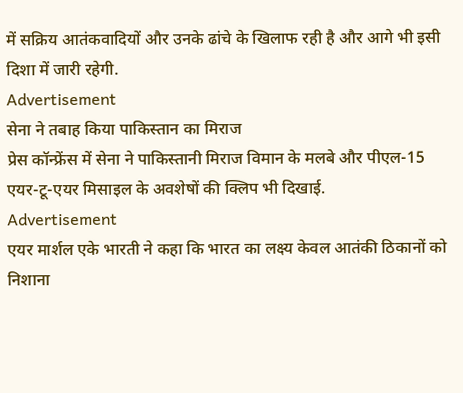में सक्रिय आतंकवादियों और उनके ढांचे के खिलाफ रही है और आगे भी इसी दिशा में जारी रहेगी.
Advertisement
सेना ने तबाह किया पाकिस्तान का मिराज
प्रेस कॉन्फ्रेंस में सेना ने पाकिस्तानी मिराज विमान के मलबे और पीएल-15 एयर-टू-एयर मिसाइल के अवशेषों की क्लिप भी दिखाई.
Advertisement
एयर मार्शल एके भारती ने कहा कि भारत का लक्ष्य केवल आतंकी ठिकानों को निशाना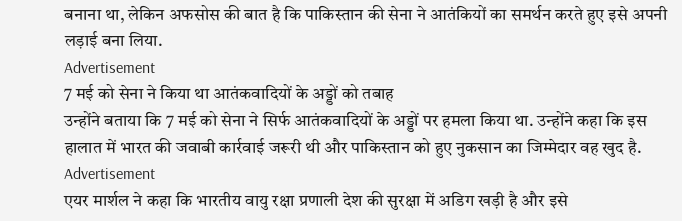बनाना था, लेकिन अफसोस की बात है कि पाकिस्तान की सेना ने आतंकियों का समर्थन करते हुए इसे अपनी लड़ाई बना लिया.
Advertisement
7 मई को सेना ने किया था आतंकवादियों के अड्डों को तबाह
उन्होंने बताया कि 7 मई को सेना ने सिर्फ आतंकवादियों के अड्डों पर हमला किया था. उन्होंने कहा कि इस हालात में भारत की जवाबी कार्रवाई जरूरी थी और पाकिस्तान को हुए नुकसान का जिम्मेदार वह खुद है.
Advertisement
एयर मार्शल ने कहा कि भारतीय वायु रक्षा प्रणाली देश की सुरक्षा में अडिग खड़ी है और इसे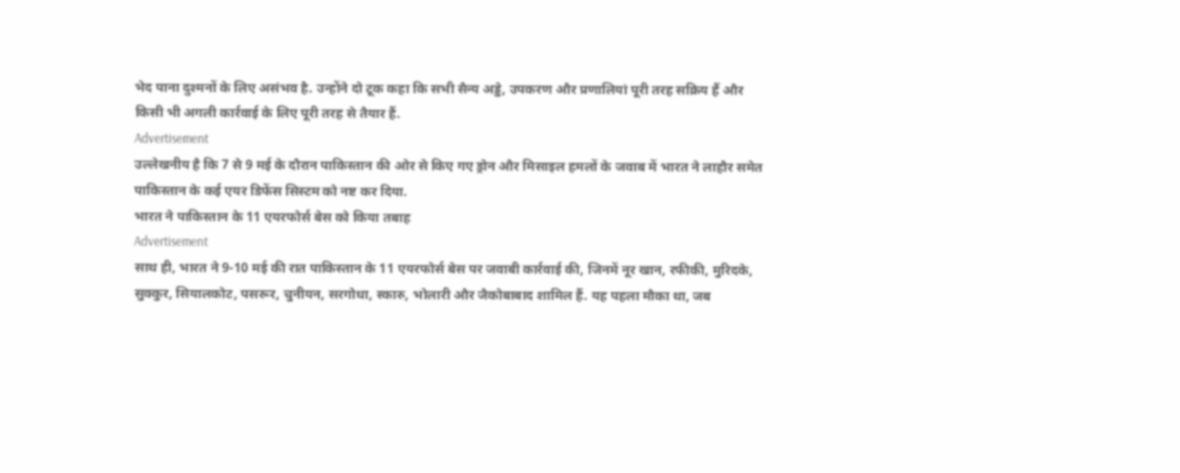भेद पाना दुश्मनों के लिए असंभव है. उन्होंने दो टूक कहा कि सभी सैन्य अड्डे, उपकरण और प्रणालियां पूरी तरह सक्रिय हैं और किसी भी अगली कार्रवाई के लिए पूरी तरह से तैयार हैं.
Advertisement
उल्लेखनीय है कि 7 से 9 मई के दौरान पाकिस्तान की ओर से किए गए ड्रोन और मिसाइल हमलों के जवाब में भारत ने लाहौर समेत पाकिस्तान के कई एयर डिफेंस सिस्टम को नष्ट कर दिया.
भारत ने पाकिस्तान के 11 एयरफोर्स बेस को किया तबाह
Advertisement
साथ ही, भारत ने 9-10 मई की रात पाकिस्तान के 11 एयरफोर्स बेस पर जवाबी कार्रवाई की, जिनमें नूर खान, रफीकी, मुरिदके, सुक्कुर, सियालकोट, पसरूर, चुनीयन, सरगोधा, स्कारु, भोलारी और जैकोबाबाद शामिल हैं. यह पहला मौका था, जब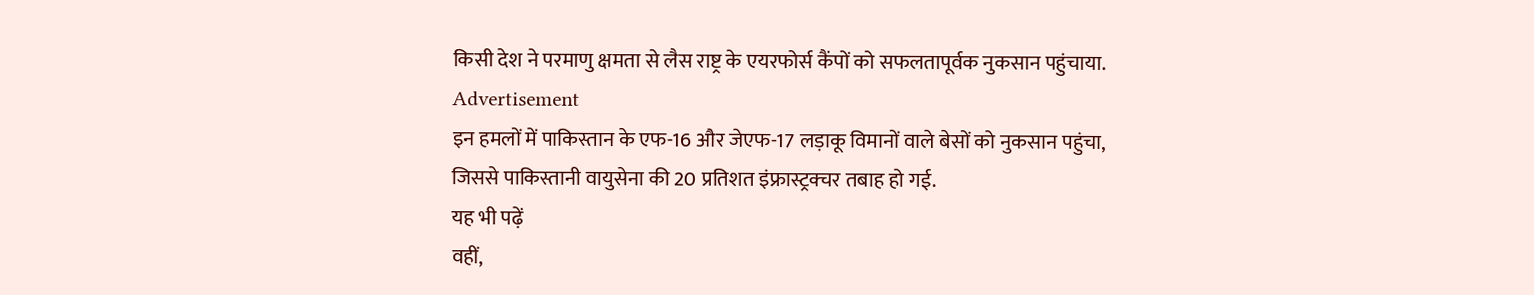किसी देश ने परमाणु क्षमता से लैस राष्ट्र के एयरफोर्स कैंपों को सफलतापूर्वक नुकसान पहुंचाया.
Advertisement
इन हमलों में पाकिस्तान के एफ-16 और जेएफ-17 लड़ाकू विमानों वाले बेसों को नुकसान पहुंचा, जिससे पाकिस्तानी वायुसेना की 20 प्रतिशत इंफ्रास्ट्रक्चर तबाह हो गई.
यह भी पढ़ें
वहीं,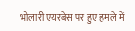भोलारी एयरबेस पर हुए हमले में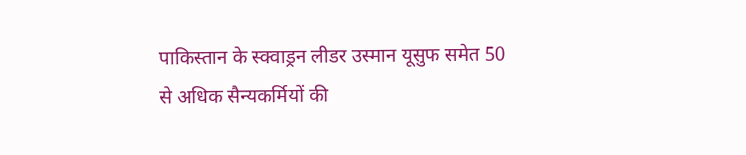पाकिस्तान के स्क्वाड्रन लीडर उस्मान यूसुफ समेत 50 से अधिक सैन्यकर्मियों की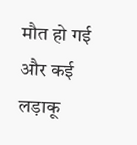मौत हो गई और कई लड़ाकू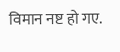विमान नष्ट हो गए.